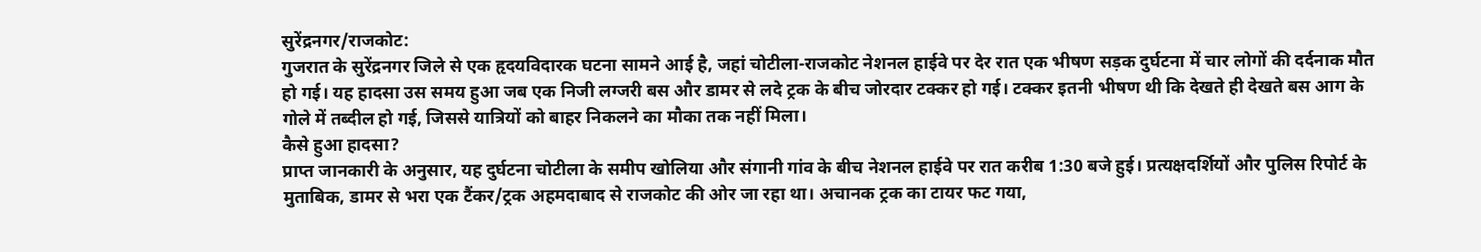सुरेंद्रनगर/राजकोट:
गुजरात के सुरेंद्रनगर जिले से एक हृदयविदारक घटना सामने आई है, जहां चोटीला-राजकोट नेशनल हाईवे पर देर रात एक भीषण सड़क दुर्घटना में चार लोगों की दर्दनाक मौत हो गई। यह हादसा उस समय हुआ जब एक निजी लग्जरी बस और डामर से लदे ट्रक के बीच जोरदार टक्कर हो गई। टक्कर इतनी भीषण थी कि देखते ही देखते बस आग के गोले में तब्दील हो गई, जिससे यात्रियों को बाहर निकलने का मौका तक नहीं मिला।
कैसे हुआ हादसा?
प्राप्त जानकारी के अनुसार, यह दुर्घटना चोटीला के समीप खोलिया और संगानी गांव के बीच नेशनल हाईवे पर रात करीब 1:30 बजे हुई। प्रत्यक्षदर्शियों और पुलिस रिपोर्ट के मुताबिक, डामर से भरा एक टैंकर/ट्रक अहमदाबाद से राजकोट की ओर जा रहा था। अचानक ट्रक का टायर फट गया,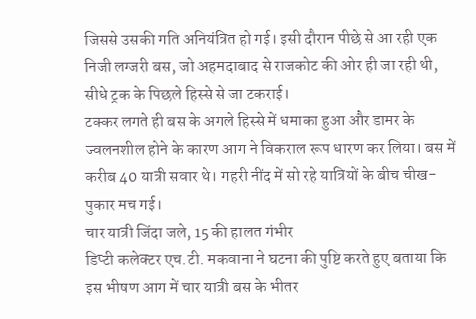जिससे उसकी गति अनियंत्रित हो गई। इसी दौरान पीछे से आ रही एक निजी लग्जरी बस, जो अहमदाबाद से राजकोट की ओर ही जा रही थी, सीधे ट्रक के पिछले हिस्से से जा टकराई।
टक्कर लगते ही बस के अगले हिस्से में धमाका हुआ और डामर के ज्वलनशील होने के कारण आग ने विकराल रूप धारण कर लिया। बस में करीब 40 यात्री सवार थे। गहरी नींद में सो रहे यात्रियों के बीच चीख-पुकार मच गई।
चार यात्री जिंदा जले, 15 की हालत गंभीर
डिप्टी कलेक्टर एच.टी. मकवाना ने घटना की पुष्टि करते हुए बताया कि इस भीषण आग में चार यात्री बस के भीतर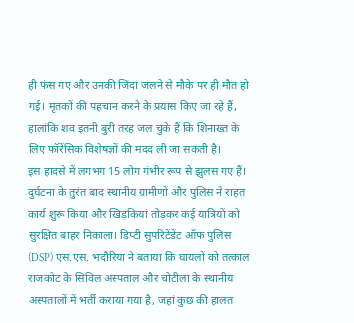ही फंस गए और उनकी जिंदा जलने से मौके पर ही मौत हो गई। मृतकों की पहचान करने के प्रयास किए जा रहे हैं, हालांकि शव इतनी बुरी तरह जल चुके हैं कि शिनाख्त के लिए फॉरेंसिक विशेषज्ञों की मदद ली जा सकती है।
इस हादसे में लगभग 15 लोग गंभीर रूप से झुलस गए हैं। दुर्घटना के तुरंत बाद स्थानीय ग्रामीणों और पुलिस ने राहत कार्य शुरू किया और खिड़कियां तोड़कर कई यात्रियों को सुरक्षित बाहर निकाला। डिप्टी सुपरिटेंडेंट ऑफ पुलिस (DSP) एस.एस. भदौरिया ने बताया कि घायलों को तत्काल राजकोट के सिविल अस्पताल और चोटीला के स्थानीय अस्पतालों में भर्ती कराया गया है, जहां कुछ की हालत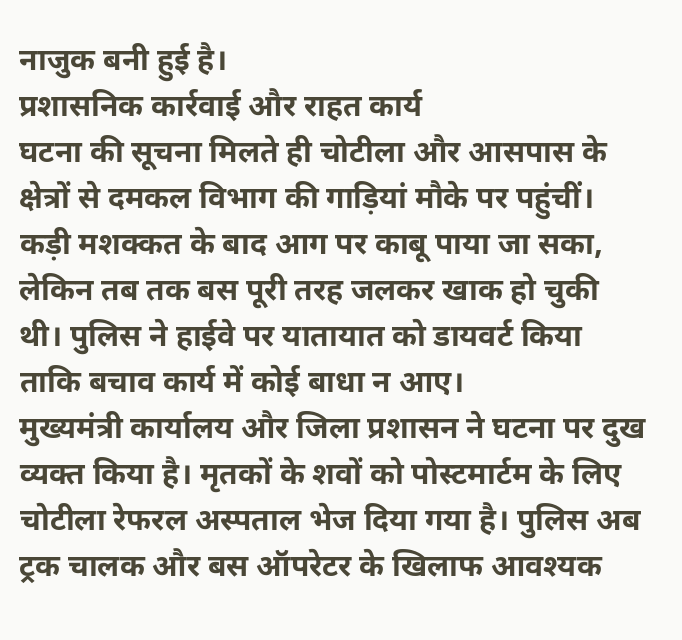नाजुक बनी हुई है।
प्रशासनिक कार्रवाई और राहत कार्य
घटना की सूचना मिलते ही चोटीला और आसपास के क्षेत्रों से दमकल विभाग की गाड़ियां मौके पर पहुंचीं। कड़ी मशक्कत के बाद आग पर काबू पाया जा सका, लेकिन तब तक बस पूरी तरह जलकर खाक हो चुकी थी। पुलिस ने हाईवे पर यातायात को डायवर्ट किया ताकि बचाव कार्य में कोई बाधा न आए।
मुख्यमंत्री कार्यालय और जिला प्रशासन ने घटना पर दुख व्यक्त किया है। मृतकों के शवों को पोस्टमार्टम के लिए चोटीला रेफरल अस्पताल भेज दिया गया है। पुलिस अब ट्रक चालक और बस ऑपरेटर के खिलाफ आवश्यक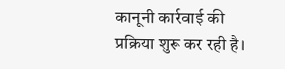कानूनी कार्रवाई की प्रक्रिया शुरू कर रही है।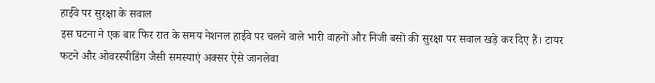हाईवे पर सुरक्षा के सवाल
इस घटना ने एक बार फिर रात के समय नेशनल हाईवे पर चलने वाले भारी वाहनों और निजी बसों की सुरक्षा पर सवाल खड़े कर दिए हैं। टायर फटने और ओवरस्पीडिंग जैसी समस्याएं अक्सर ऐसे जानलेवा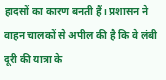हादसों का कारण बनती हैं। प्रशासन ने वाहन चालकों से अपील की है कि वे लंबी दूरी की यात्रा के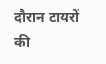दौरान टायरों की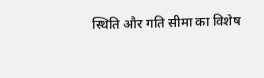स्थिति और गति सीमा का विशेष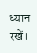ध्यान रखें।